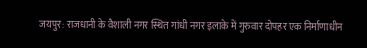जयपुर: राजधानी के वैशाली नगर स्थित गांधी नगर इलाके में गुरुवार दोपहर एक निर्माणाधीन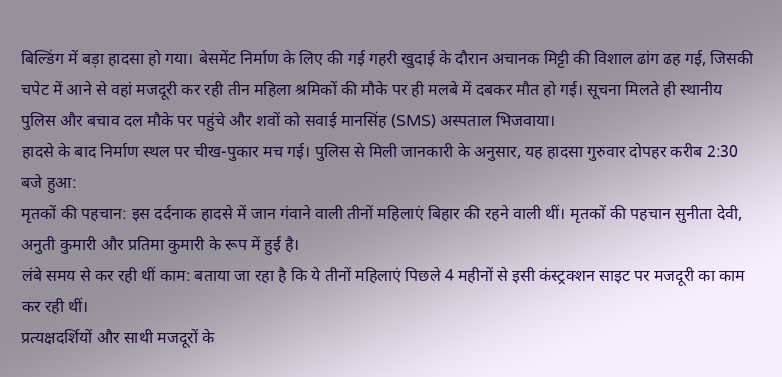बिल्डिंग में बड़ा हादसा हो गया। बेसमेंट निर्माण के लिए की गई गहरी खुदाई के दौरान अचानक मिट्टी की विशाल ढांग ढह गई, जिसकी चपेट में आने से वहां मजदूरी कर रही तीन महिला श्रमिकों की मौके पर ही मलबे में दबकर मौत हो गई। सूचना मिलते ही स्थानीय पुलिस और बचाव दल मौके पर पहुंचे और शवों को सवाई मानसिंह (SMS) अस्पताल भिजवाया।
हादसे के बाद निर्माण स्थल पर चीख-पुकार मच गई। पुलिस से मिली जानकारी के अनुसार, यह हादसा गुरुवार दोपहर करीब 2:30 बजे हुआ:
मृतकों की पहचान: इस दर्दनाक हादसे में जान गंवाने वाली तीनों महिलाएं बिहार की रहने वाली थीं। मृतकों की पहचान सुनीता देवी, अनुती कुमारी और प्रतिमा कुमारी के रूप में हुई है।
लंबे समय से कर रही थीं काम: बताया जा रहा है कि ये तीनों महिलाएं पिछले 4 महीनों से इसी कंस्ट्रक्शन साइट पर मजदूरी का काम कर रही थीं।
प्रत्यक्षदर्शियों और साथी मजदूरों के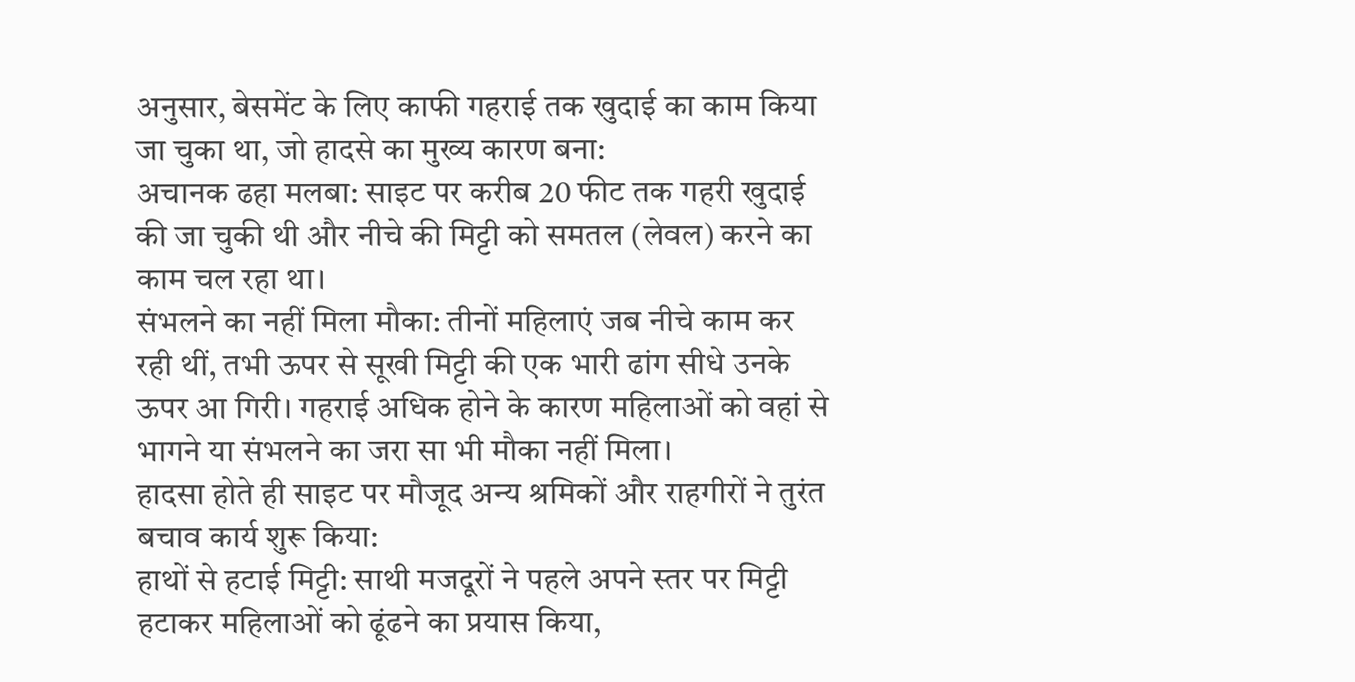अनुसार, बेसमेंट के लिए काफी गहराई तक खुदाई का काम किया जा चुका था, जो हादसे का मुख्य कारण बना:
अचानक ढहा मलबा: साइट पर करीब 20 फीट तक गहरी खुदाई की जा चुकी थी और नीचे की मिट्टी को समतल (लेवल) करने का काम चल रहा था।
संभलने का नहीं मिला मौका: तीनों महिलाएं जब नीचे काम कर रही थीं, तभी ऊपर से सूखी मिट्टी की एक भारी ढांग सीधे उनके ऊपर आ गिरी। गहराई अधिक होने के कारण महिलाओं को वहां से भागने या संभलने का जरा सा भी मौका नहीं मिला।
हादसा होते ही साइट पर मौजूद अन्य श्रमिकों और राहगीरों ने तुरंत बचाव कार्य शुरू किया:
हाथों से हटाई मिट्टी: साथी मजदूरों ने पहले अपने स्तर पर मिट्टी हटाकर महिलाओं को ढूंढने का प्रयास किया,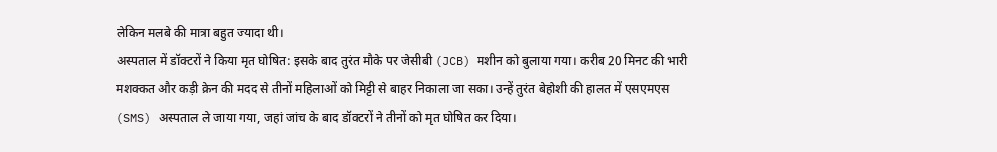लेकिन मलबे की मात्रा बहुत ज्यादा थी।
अस्पताल में डॉक्टरों ने किया मृत घोषित: इसके बाद तुरंत मौके पर जेसीबी (JCB) मशीन को बुलाया गया। करीब 20 मिनट की भारी मशक्कत और कड़ी क्रेन की मदद से तीनों महिलाओं को मिट्टी से बाहर निकाला जा सका। उन्हें तुरंत बेहोशी की हालत में एसएमएस (SMS) अस्पताल ले जाया गया, जहां जांच के बाद डॉक्टरों ने तीनों को मृत घोषित कर दिया।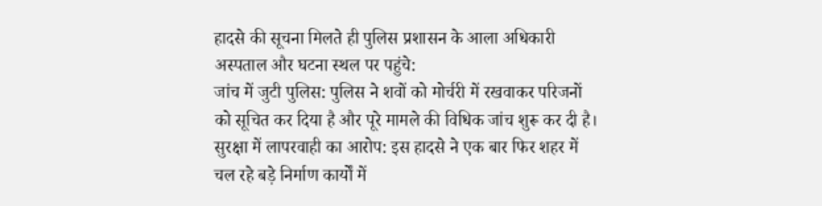हादसे की सूचना मिलते ही पुलिस प्रशासन के आला अधिकारी अस्पताल और घटना स्थल पर पहुंचे:
जांच में जुटी पुलिस: पुलिस ने शवों को मोर्चरी में रखवाकर परिजनों को सूचित कर दिया है और पूरे मामले की विधिक जांच शुरू कर दी है।
सुरक्षा में लापरवाही का आरोप: इस हादसे ने एक बार फिर शहर में चल रहे बड़े निर्माण कार्यों में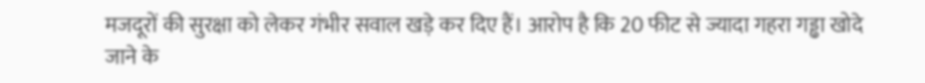मजदूरों की सुरक्षा को लेकर गंभीर सवाल खड़े कर दिए हैं। आरोप है कि 20 फीट से ज्यादा गहरा गड्ढा खोदे जाने के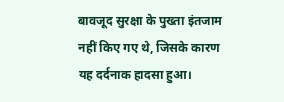बावजूद सुरक्षा के पुख्ता इंतजाम नहीं किए गए थे, जिसके कारण यह दर्दनाक हादसा हुआ।